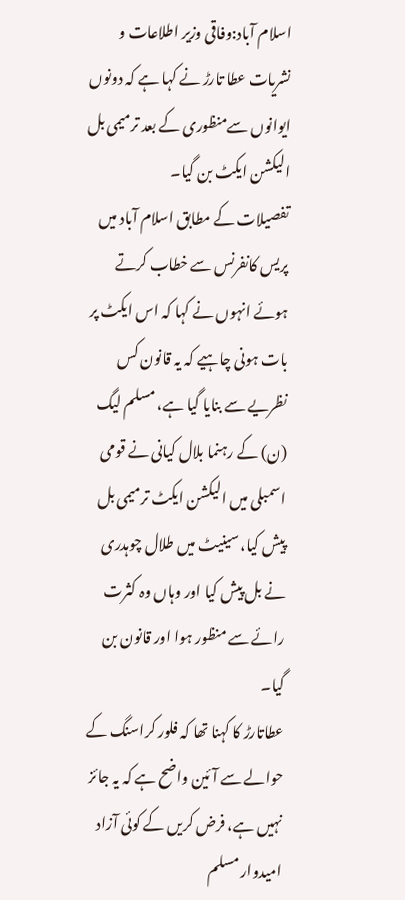اسلام آباد:وفاقی وزیر اطلاعات و نشریات عطا تارڑ نے کہا ہے کہ دونوں ایوانوں سےمنظوری کے بعد ترمیمی بل الیکشن ایکٹ بن گیا۔
تفصیلات کے مطابق اسلام آباد میں پریس کانفرنس سے خطاب کرتے ہوئے انہوں نے کہا کہ اس ایکٹ پر بات ہونی چاہیے کہ یہ قانون کس نظریے سے بنایا گیا ہے، مسلم لیگ (ن) کے رہنما بلال کیانی نے قومی اسمبلی میں الیکشن ایکٹ ترمیمی بل پیش کیا، سینیٹ میں طلال چوہدری نے بل پیش کیا اور وہاں وہ کثرت رائے سے منظور ہوا اور قانون بن گیا۔
عطاتارڑ کا کہنا تھا کہ فلور کراسنگ کے حوالے سے آئین واضح ہے کہ یہ جائز نہیں ہے، فرض کریں کے کوئی آزاد امیدوار مسلم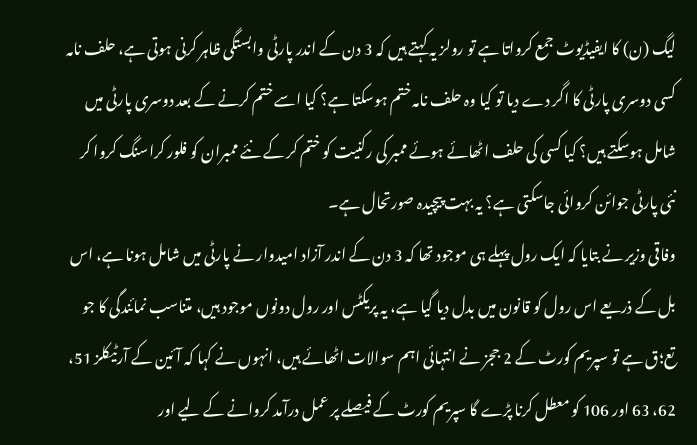لیگ (ن) کا ایفیڈیوٹ جمع کرواتا ہے تو رولز یہ کہتے ہیں کہ 3 دن کے اندر پارٹی وابستگی ظاہر کرنی ہوتی ہے، حلف نامہ کسی دوسری پارٹی کا اگر دے دیا تو کیا وہ حلف نامہ ختم ہوسکتا ہے؟ کیا اسے ختم کرنے کے بعد دوسری پارٹی میں شامل ہوسکتے ہیں؟ کیا کسی کی حلف اٹھائے ہوئے ممبر کی رکنیت کو ختم کر کے نئے ممبران کو فلور کراسنگ کروا کر نئی پارٹی جوائن کروائی جاسکتی ہے؟ یہ بہت پیچیدہ صورتحال ہے۔
وفاقی وزیر نے بتایا کہ ایک رول پہلے ہی موجود تھا کہ 3 دن کے اندر آزاد امیدوار نے پارٹی میں شامل ہونا ہے، اس بل کے ذریعے اس رول کو قانون میں بدل دیا گیا ہے، یہ پریکٹس اور رول دونوں موجود ہیں، متناسب نمائندگی کا جو تع؛ق ہے تو سپریم کورٹ کے 2 ججز نے انتہائی اہم سوالات اٹھائے ہیں، انہوں نے کہا کہ آئین کے آرٹیکلز 51، 62، 63 اور 106 کو معطل کرنا پڑے گا سپریم کورٹ کے فیصلے پر عمل درآمد کروانے کے لیے اور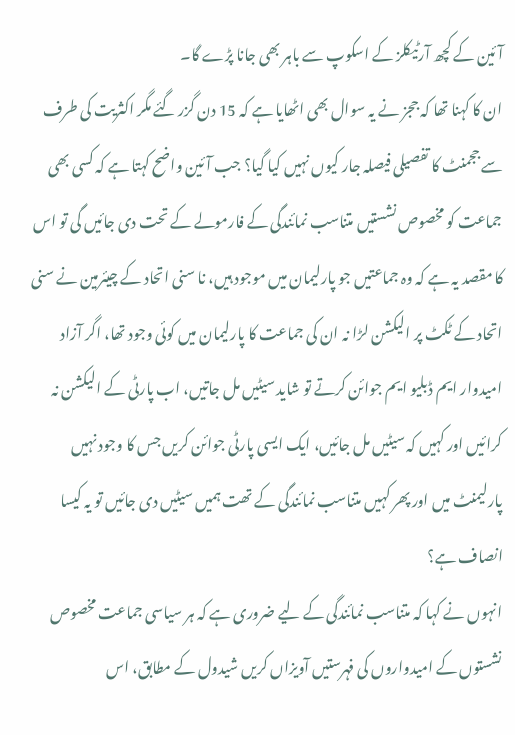آئین کے کچھ آرٹیکلز کے اسکوپ سے باہر بھی جانا پڑے گا۔
ان کا کہنا تھا کہ ججز نے یہ سوال بھی اٹھایا ہے کہ 15 دن گزر گئے مگر اکثریت کی طرف سے ججمنٹ کا تفصیلی فیصلہ جار کیوں نہیں کیا گیا؟ جب آئین واضح کہتا ہے کہ کسی بھی جماعت کو مخصوص نشستیں متناسب نمائندگی کے فارمولے کے تحت دی جائیں گی تو اس کا مقصد یہ ہے کہ وہ جماعتیں جو پارلیمان میں موجود ہیں، نا سنی اتحاد کے چیئرمین نے سنی اتحاد کے ٹکٹ پر الیکشن لڑا نہ ان کی جماعت کا پارلیمان میں کوئی وجود تھا، اگر آزاد امیدوار ایم ڈبلیو ایم جوائن کرتے تو شاید سیٹیں مل جاتیں، اب پارٹی کے الیکشن نہ کرائیں اور کہیں کہ سیٹیں مل جائیں، ایک ایسی پارٹی جوائن کریں جس کا وجود نہیں پارلیمنٹ میں اور پھر کہیں متناسب نمائندگی کے تھت ہمیں سیٹیں دی جائیں تو یہ کیسا انصاف ہے؟
انہوں نے کہا کہ متناسب نمائندگی کے لیے ضروری ہے کہ ہر سیاسی جماعت مخصوص نشستوں کے امیدواروں کی فہرستیں آویزاں کریں شیدول کے مطابق، اس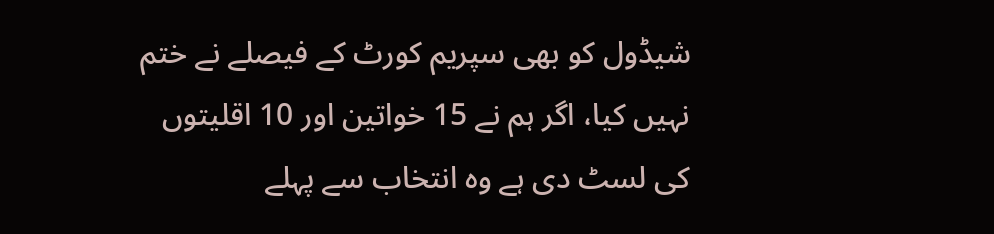شیڈول کو بھی سپریم کورٹ کے فیصلے نے ختم نہیں کیا، اگر ہم نے 15 خواتین اور 10 اقلیتوں کی لسٹ دی ہے وہ انتخاب سے پہلے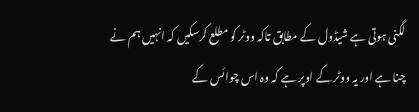لگنی ہوتی ہے شیڈول کے مطابق تاکہ ووٹر کو مطلع کرسکیں کہ انہیں ہم نے چنا ہے اور یہ ووٹر کے اوپر ہے کہ وہ اس چوائس کے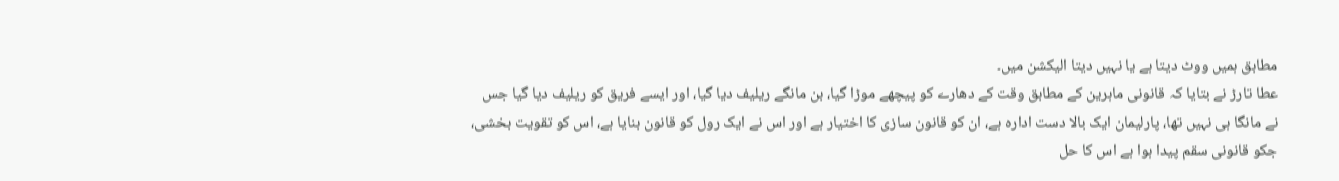مطابق ہمیں ووٹ دیتا ہے یا نہیں دیتا الیکشن میں۔
عطا تارڑ نے بتایا کہ قانونی ماہرین کے مطابق وقت کے دھارے کو پیچھے موڑا گیا، بن مانگے ریلیف دیا گیا، اور ایسے فریق کو ریلیف دیا گیا جس نے مانگا ہی نہیں تھا، پارلیمان ایک بالا دست ادارہ ہے، ان کو قانون سازی کا اختیار ہے اور اس نے ایک رول کو قانون بنایا ہے، اس کو تقویت بخشی، جکو قانونی سقم پیدا ہوا ہے اس کا حل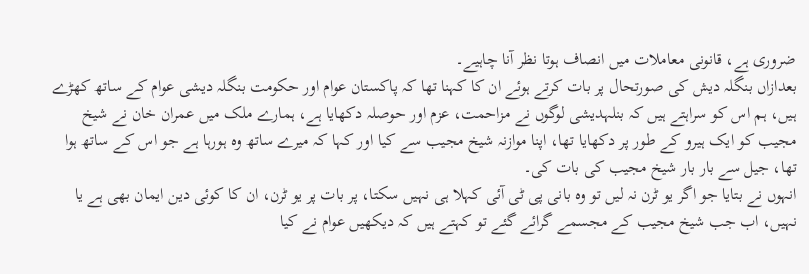ضروری ہے، قانونی معاملات میں انصاف ہوتا نظر آنا چاہیے۔
بعدازاں بنگلہ دیش کی صورتحال پر بات کرتے ہوئے ان کا کہنا تھا کہ پاکستان عوام اور حکومت بنگلہ دیشی عوام کے ساتھ کھڑے ہیں، ہم اس کو سراہتے ہیں کہ بنلہدیشی لوگوں نے مزاحمت، عزم اور حوصلہ دکھایا ہے، ہمارے ملک میں عمران خان نے شیخ مجیب کو ایک ہیرو کے طور پر دکھایا تھا، اپنا موازنہ شیخ مجیب سے کیا اور کہا کہ میرے ساتھ وہ ہورہا ہے جو اس کے ساتھ ہوا تھا، جیل سے بار بار شیخ مجیب کی بات کی۔
انہوں نے بتایا جو اگر یو ٹرن نہ لیں تو وہ بانی پی ٹی آئی کہلا ہی نہیں سکتا، پر بات پر یو ٹرن، ان کا کوئی دین ایمان بھی ہے یا نہیں، اب جب شیخ مجیب کے مجسمے گرائے گئے تو کہتے ہیں کہ دیکھیں عوام نے کیا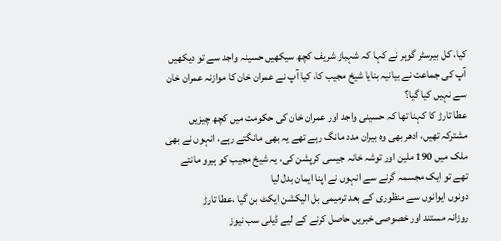کیا، کل بیرسٹر گوہر نے کہا کہ شہباز شریف کچھ سیکھیں حسینہ واجد سے تو دیکھیں آپ کی جماعت نے بیانیہ بنایا شیخ مجیب کا، کیا آپ نے عمران خان کا موازنہ عمران خان سے نہیں کیا گیا؟
عطا تارڑ کا کہنا تھا کہ حسینی واجد اور عمران خان کی حکومت میں کچھ چیزیں مشترکہ تھیں، ادھر بھی وہ بیران مدد مانگ رہے تھے یہ بھی مانگتے رہے، انہوں نے بھی ملک میں 190 ملین اور توشہ خانہ جیسی کرپشن کی، یہ شیخ مجیب کو ہیرو مانتے تھے تو ایک مجسمہ گرنے سے انہوں نے اپنا ایمان بدل لیا
دونوں ایوانوں سے منظوری کے بعد ترمیمی بل الیکشن ایکٹ بن گیا ،عطا تارڑ
روزانہ مستند اور خصوصی خبریں حاصل کرنے کے لیے ڈیلی سب نیوز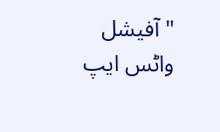"آفیشل واٹس ایپ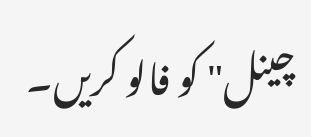چینل" کو فالو کریں۔